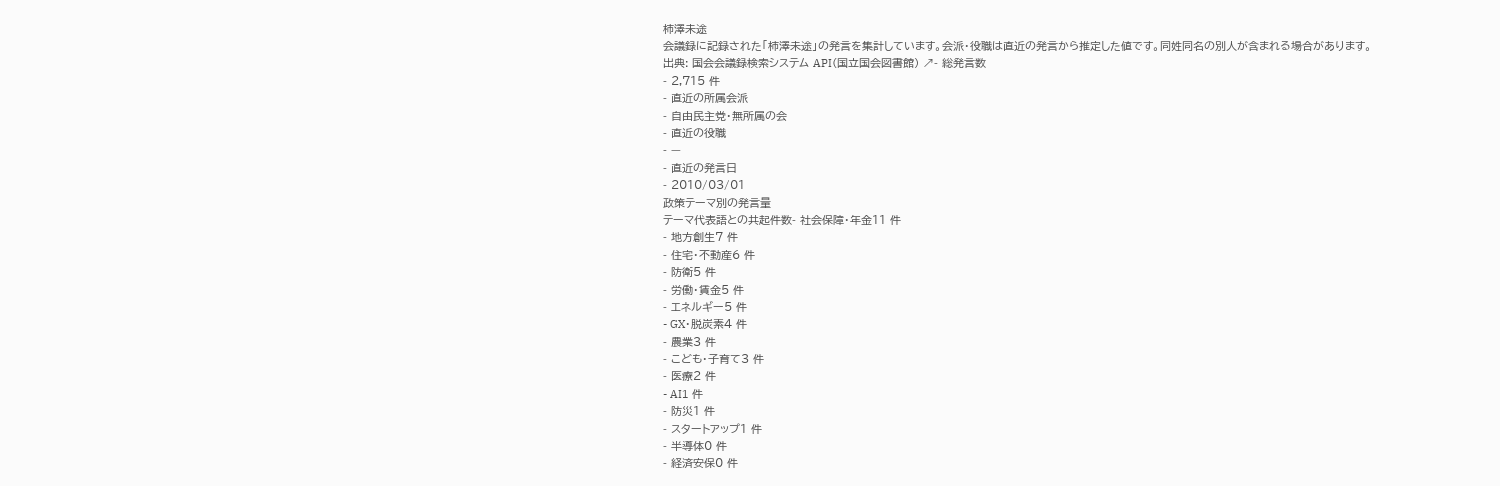柿澤未途
会議録に記録された「柿澤未途」の発言を集計しています。会派・役職は直近の発言から推定した値です。同姓同名の別人が含まれる場合があります。
出典: 国会会議録検索システム API(国立国会図書館) ↗- 総発言数
- 2,715 件
- 直近の所属会派
- 自由民主党・無所属の会
- 直近の役職
- —
- 直近の発言日
- 2010/03/01
政策テーマ別の発言量
テーマ代表語との共起件数- 社会保障・年金11 件
- 地方創生7 件
- 住宅・不動産6 件
- 防衛5 件
- 労働・賃金5 件
- エネルギー5 件
- GX・脱炭素4 件
- 農業3 件
- こども・子育て3 件
- 医療2 件
- AI1 件
- 防災1 件
- スタートアップ1 件
- 半導体0 件
- 経済安保0 件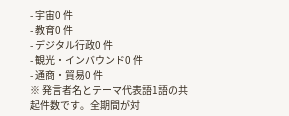- 宇宙0 件
- 教育0 件
- デジタル行政0 件
- 観光・インバウンド0 件
- 通商・貿易0 件
※ 発言者名とテーマ代表語1語の共起件数です。全期間が対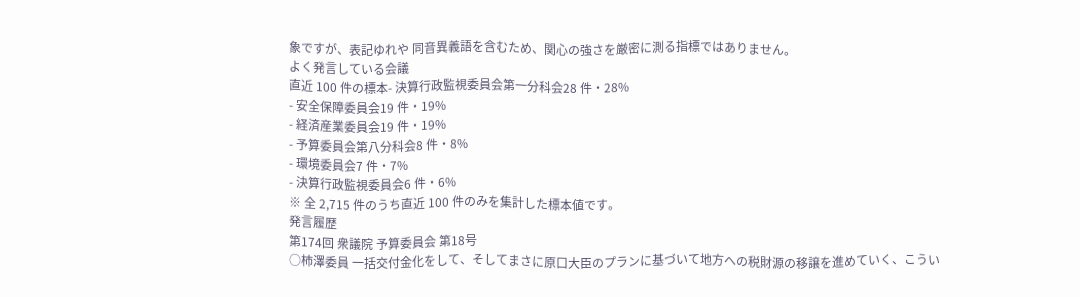象ですが、表記ゆれや 同音異義語を含むため、関心の強さを厳密に測る指標ではありません。
よく発言している会議
直近 100 件の標本- 決算行政監視委員会第一分科会28 件・28%
- 安全保障委員会19 件・19%
- 経済産業委員会19 件・19%
- 予算委員会第八分科会8 件・8%
- 環境委員会7 件・7%
- 決算行政監視委員会6 件・6%
※ 全 2,715 件のうち直近 100 件のみを集計した標本値です。
発言履歴
第174回 衆議院 予算委員会 第18号
○柿澤委員 一括交付金化をして、そしてまさに原口大臣のプランに基づいて地方への税財源の移譲を進めていく、こうい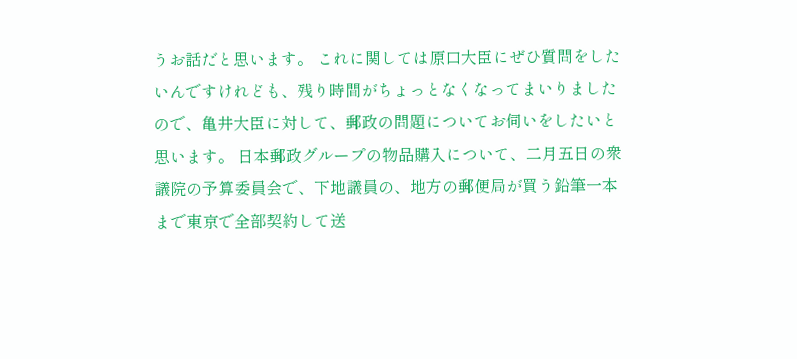うお話だと思います。 これに関しては原口大臣にぜひ質問をしたいんですけれども、残り時間がちょっとなくなってまいりましたので、亀井大臣に対して、郵政の問題についてお伺いをしたいと思います。 日本郵政グループの物品購入について、二月五日の衆議院の予算委員会で、下地議員の、地方の郵便局が買う鉛筆一本まで東京で全部契約して送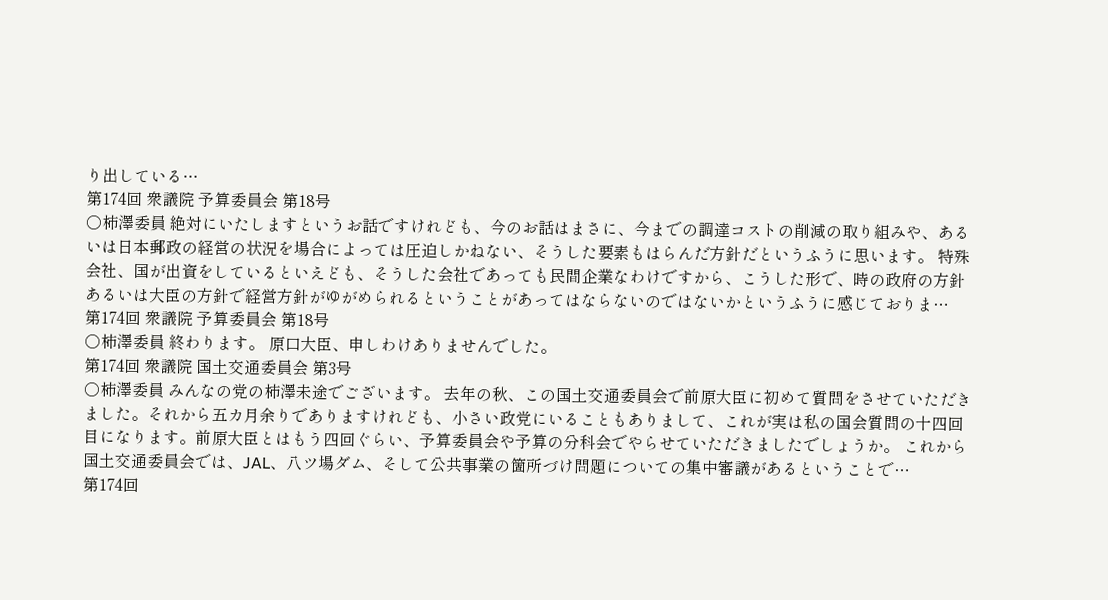り出している…
第174回 衆議院 予算委員会 第18号
○柿澤委員 絶対にいたしますというお話ですけれども、今のお話はまさに、今までの調達コストの削減の取り組みや、あるいは日本郵政の経営の状況を場合によっては圧迫しかねない、そうした要素もはらんだ方針だというふうに思います。 特殊会社、国が出資をしているといえども、そうした会社であっても民間企業なわけですから、こうした形で、時の政府の方針あるいは大臣の方針で経営方針がゆがめられるということがあってはならないのではないかというふうに感じておりま…
第174回 衆議院 予算委員会 第18号
○柿澤委員 終わります。 原口大臣、申しわけありませんでした。
第174回 衆議院 国土交通委員会 第3号
○柿澤委員 みんなの党の柿澤未途でございます。 去年の秋、この国土交通委員会で前原大臣に初めて質問をさせていただきました。それから五カ月余りでありますけれども、小さい政党にいることもありまして、これが実は私の国会質問の十四回目になります。前原大臣とはもう四回ぐらい、予算委員会や予算の分科会でやらせていただきましたでしょうか。 これから国土交通委員会では、JAL、八ツ場ダム、そして公共事業の箇所づけ問題についての集中審議があるということで…
第174回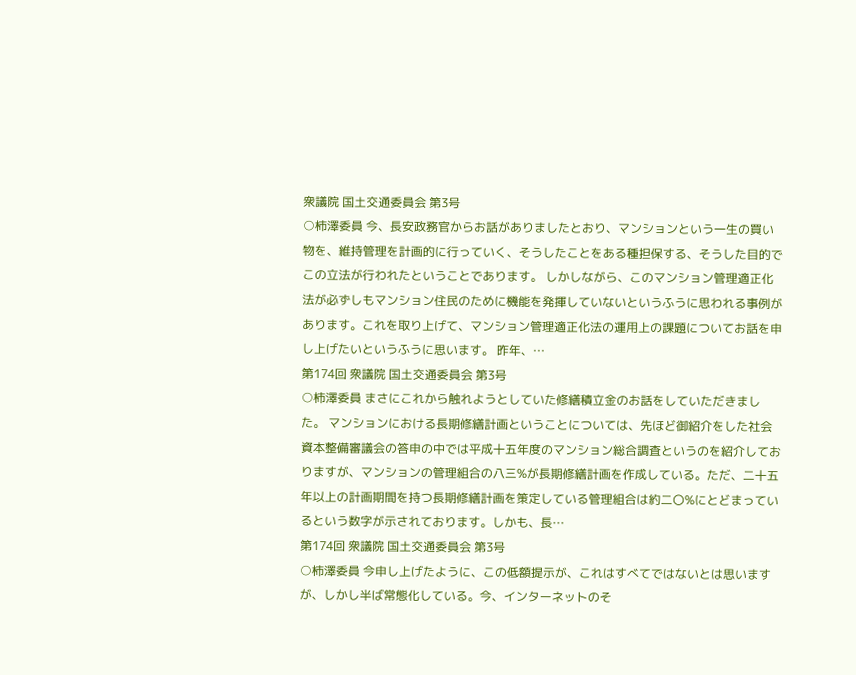衆議院 国土交通委員会 第3号
○柿澤委員 今、長安政務官からお話がありましたとおり、マンションという一生の買い物を、維持管理を計画的に行っていく、そうしたことをある種担保する、そうした目的でこの立法が行われたということであります。 しかしながら、このマンション管理適正化法が必ずしもマンション住民のために機能を発揮していないというふうに思われる事例があります。これを取り上げて、マンション管理適正化法の運用上の課題についてお話を申し上げたいというふうに思います。 昨年、…
第174回 衆議院 国土交通委員会 第3号
○柿澤委員 まさにこれから触れようとしていた修繕積立金のお話をしていただきました。 マンションにおける長期修繕計画ということについては、先ほど御紹介をした社会資本整備審議会の答申の中では平成十五年度のマンション総合調査というのを紹介しておりますが、マンションの管理組合の八三%が長期修繕計画を作成している。ただ、二十五年以上の計画期間を持つ長期修繕計画を策定している管理組合は約二〇%にとどまっているという数字が示されております。しかも、長…
第174回 衆議院 国土交通委員会 第3号
○柿澤委員 今申し上げたように、この低額提示が、これはすべてではないとは思いますが、しかし半ば常態化している。今、インターネットのそ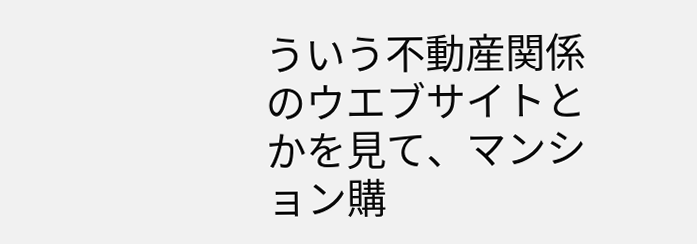ういう不動産関係のウエブサイトとかを見て、マンション購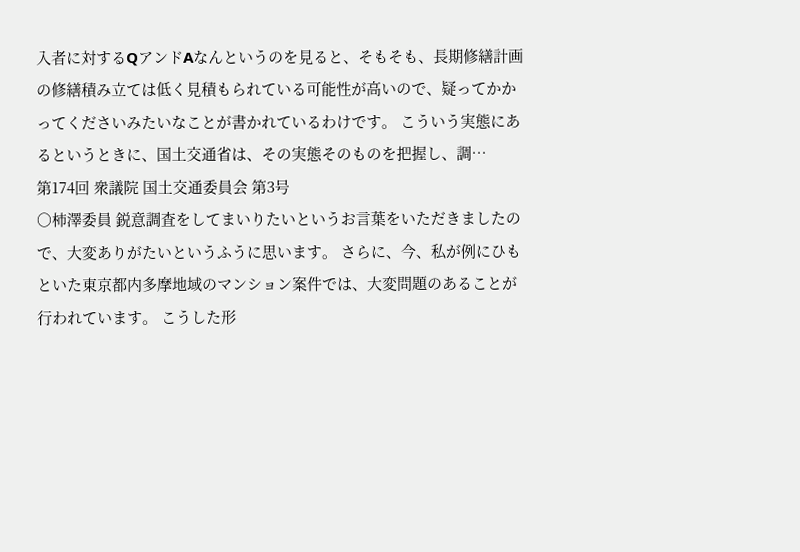入者に対するQアンドAなんというのを見ると、そもそも、長期修繕計画の修繕積み立ては低く見積もられている可能性が高いので、疑ってかかってくださいみたいなことが書かれているわけです。 こういう実態にあるというときに、国土交通省は、その実態そのものを把握し、調…
第174回 衆議院 国土交通委員会 第3号
○柿澤委員 鋭意調査をしてまいりたいというお言葉をいただきましたので、大変ありがたいというふうに思います。 さらに、今、私が例にひもといた東京都内多摩地域のマンション案件では、大変問題のあることが行われています。 こうした形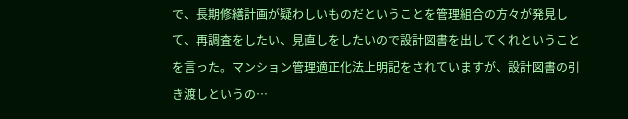で、長期修繕計画が疑わしいものだということを管理組合の方々が発見して、再調査をしたい、見直しをしたいので設計図書を出してくれということを言った。マンション管理適正化法上明記をされていますが、設計図書の引き渡しというの…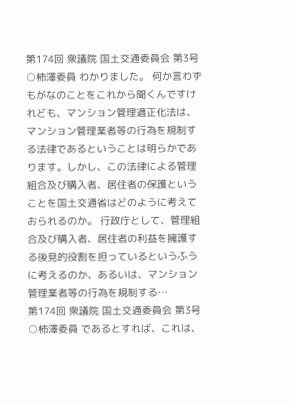第174回 衆議院 国土交通委員会 第3号
○柿澤委員 わかりました。 何か言わずもがなのことをこれから聞くんですけれども、マンション管理適正化法は、マンション管理業者等の行為を規制する法律であるということは明らかであります。しかし、この法律による管理組合及び購入者、居住者の保護ということを国土交通省はどのように考えておられるのか。 行政庁として、管理組合及び購入者、居住者の利益を擁護する後見的役割を担っているというふうに考えるのか、あるいは、マンション管理業者等の行為を規制する…
第174回 衆議院 国土交通委員会 第3号
○柿澤委員 であるとすれば、これは、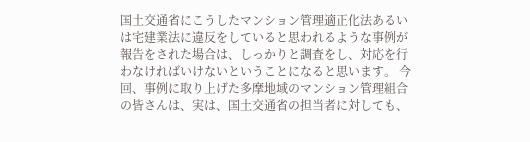国土交通省にこうしたマンション管理適正化法あるいは宅建業法に違反をしていると思われるような事例が報告をされた場合は、しっかりと調査をし、対応を行わなければいけないということになると思います。 今回、事例に取り上げた多摩地域のマンション管理組合の皆さんは、実は、国土交通省の担当者に対しても、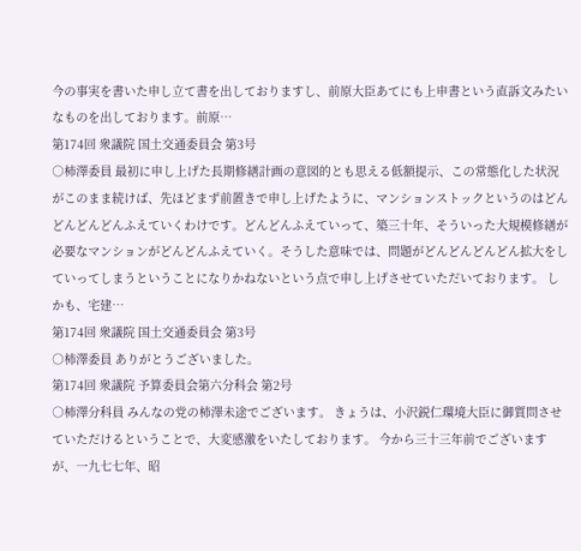今の事実を書いた申し立て書を出しておりますし、前原大臣あてにも上申書という直訴文みたいなものを出しております。前原…
第174回 衆議院 国土交通委員会 第3号
○柿澤委員 最初に申し上げた長期修繕計画の意図的とも思える低額提示、この常態化した状況がこのまま続けば、先ほどまず前置きで申し上げたように、マンションストックというのはどんどんどんどんふえていくわけです。どんどんふえていって、築三十年、そういった大規模修繕が必要なマンションがどんどんふえていく。そうした意味では、問題がどんどんどんどん拡大をしていってしまうということになりかねないという点で申し上げさせていただいております。 しかも、宅建…
第174回 衆議院 国土交通委員会 第3号
○柿澤委員 ありがとうございました。
第174回 衆議院 予算委員会第六分科会 第2号
○柿澤分科員 みんなの党の柿澤未途でございます。 きょうは、小沢鋭仁環境大臣に御質問させていただけるということで、大変感激をいたしております。 今から三十三年前でございますが、一九七七年、昭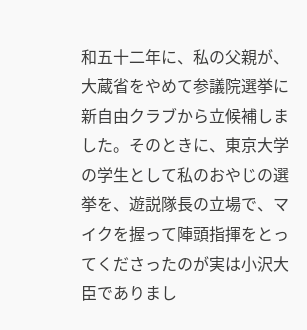和五十二年に、私の父親が、大蔵省をやめて参議院選挙に新自由クラブから立候補しました。そのときに、東京大学の学生として私のおやじの選挙を、遊説隊長の立場で、マイクを握って陣頭指揮をとってくださったのが実は小沢大臣でありまし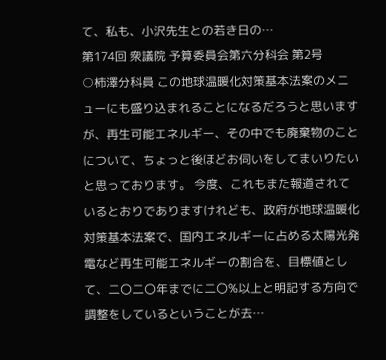て、私も、小沢先生との若き日の…
第174回 衆議院 予算委員会第六分科会 第2号
○柿澤分科員 この地球温暖化対策基本法案のメニューにも盛り込まれることになるだろうと思いますが、再生可能エネルギー、その中でも廃棄物のことについて、ちょっと後ほどお伺いをしてまいりたいと思っております。 今度、これもまた報道されているとおりでありますけれども、政府が地球温暖化対策基本法案で、国内エネルギーに占める太陽光発電など再生可能エネルギーの割合を、目標値として、二〇二〇年までに二〇%以上と明記する方向で調整をしているということが去…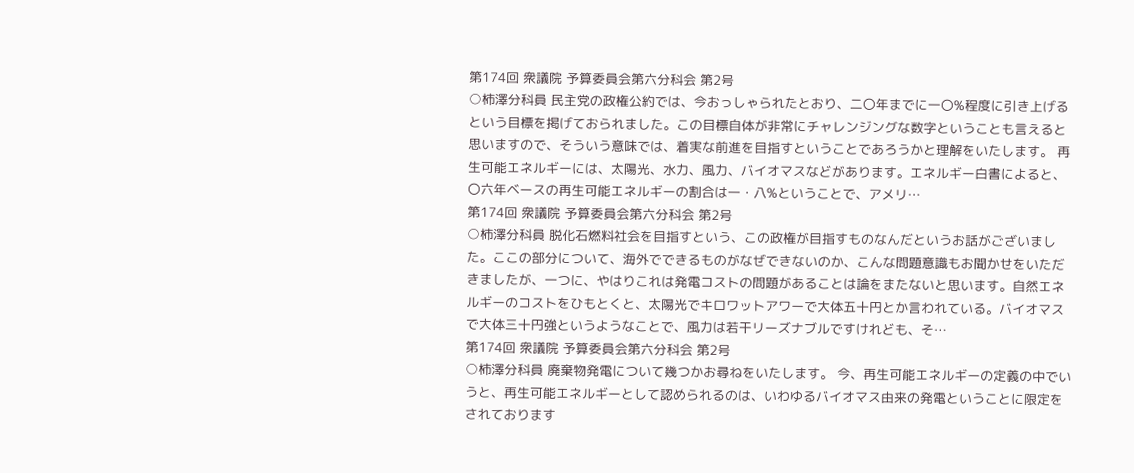第174回 衆議院 予算委員会第六分科会 第2号
○柿澤分科員 民主党の政権公約では、今おっしゃられたとおり、二〇年までに一〇%程度に引き上げるという目標を掲げておられました。この目標自体が非常にチャレンジングな数字ということも言えると思いますので、そういう意味では、着実な前進を目指すということであろうかと理解をいたします。 再生可能エネルギーには、太陽光、水力、風力、バイオマスなどがあります。エネルギー白書によると、〇六年ベースの再生可能エネルギーの割合は一・八%ということで、アメリ…
第174回 衆議院 予算委員会第六分科会 第2号
○柿澤分科員 脱化石燃料社会を目指すという、この政権が目指すものなんだというお話がございました。ここの部分について、海外でできるものがなぜできないのか、こんな問題意識もお聞かせをいただきましたが、一つに、やはりこれは発電コストの問題があることは論をまたないと思います。自然エネルギーのコストをひもとくと、太陽光でキロワットアワーで大体五十円とか言われている。バイオマスで大体三十円強というようなことで、風力は若干リーズナブルですけれども、そ…
第174回 衆議院 予算委員会第六分科会 第2号
○柿澤分科員 廃棄物発電について幾つかお尋ねをいたします。 今、再生可能エネルギーの定義の中でいうと、再生可能エネルギーとして認められるのは、いわゆるバイオマス由来の発電ということに限定をされております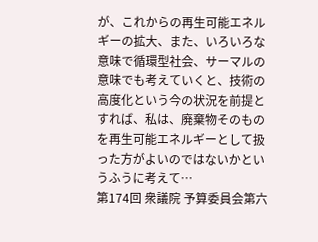が、これからの再生可能エネルギーの拡大、また、いろいろな意味で循環型社会、サーマルの意味でも考えていくと、技術の高度化という今の状況を前提とすれば、私は、廃棄物そのものを再生可能エネルギーとして扱った方がよいのではないかというふうに考えて…
第174回 衆議院 予算委員会第六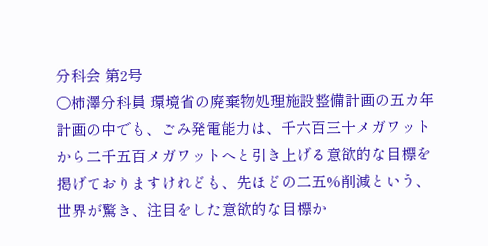分科会 第2号
○柿澤分科員 環境省の廃棄物処理施設整備計画の五カ年計画の中でも、ごみ発電能力は、千六百三十メガワットから二千五百メガワットへと引き上げる意欲的な目標を掲げておりますけれども、先ほどの二五%削減という、世界が驚き、注目をした意欲的な目標か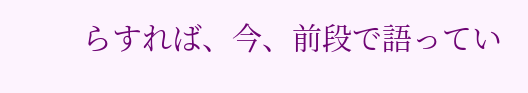らすれば、今、前段で語ってい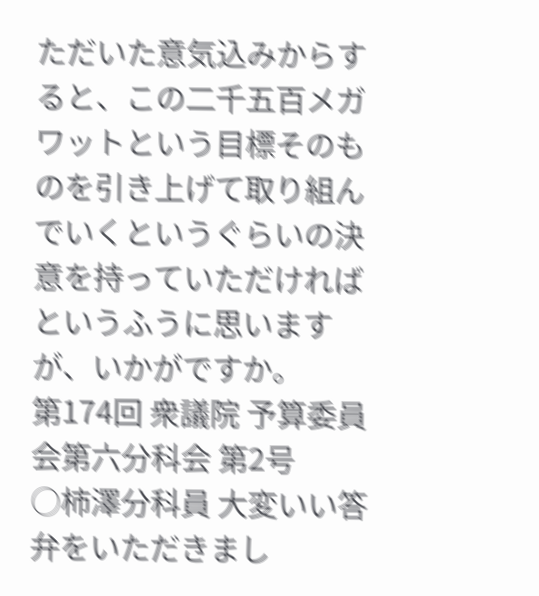ただいた意気込みからすると、この二千五百メガワットという目標そのものを引き上げて取り組んでいくというぐらいの決意を持っていただければというふうに思いますが、いかがですか。
第174回 衆議院 予算委員会第六分科会 第2号
○柿澤分科員 大変いい答弁をいただきまし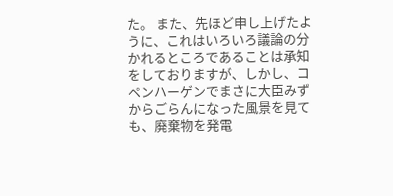た。 また、先ほど申し上げたように、これはいろいろ議論の分かれるところであることは承知をしておりますが、しかし、コペンハーゲンでまさに大臣みずからごらんになった風景を見ても、廃棄物を発電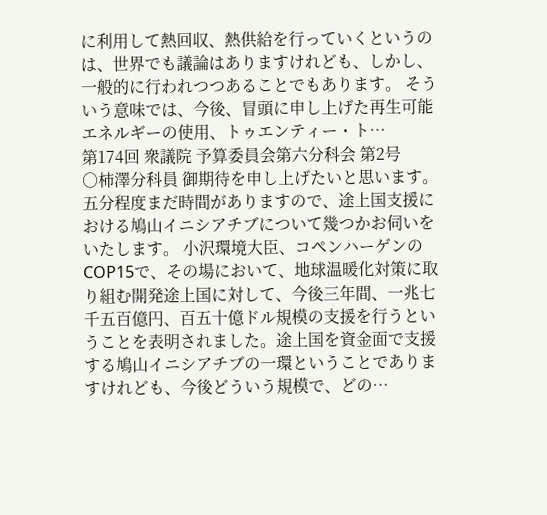に利用して熱回収、熱供給を行っていくというのは、世界でも議論はありますけれども、しかし、一般的に行われつつあることでもあります。 そういう意味では、今後、冒頭に申し上げた再生可能エネルギーの使用、トゥエンティー・ト…
第174回 衆議院 予算委員会第六分科会 第2号
○柿澤分科員 御期待を申し上げたいと思います。 五分程度まだ時間がありますので、途上国支援における鳩山イニシアチブについて幾つかお伺いをいたします。 小沢環境大臣、コペンハーゲンのCOP15で、その場において、地球温暖化対策に取り組む開発途上国に対して、今後三年間、一兆七千五百億円、百五十億ドル規模の支援を行うということを表明されました。途上国を資金面で支援する鳩山イニシアチブの一環ということでありますけれども、今後どういう規模で、どの…